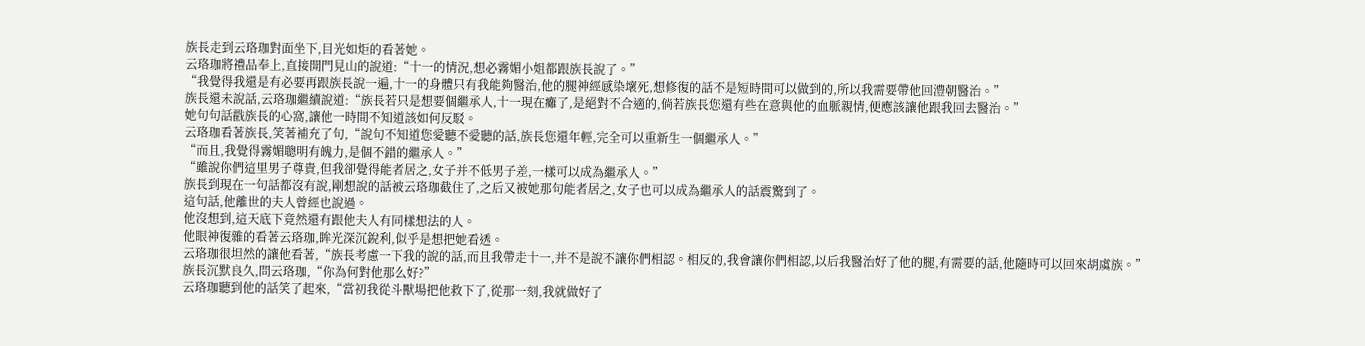族長走到云珞珈對面坐下,目光如炬的看著她。
云珞珈將禮品奉上,直接開門見山的說道:“十一的情況,想必霧媚小姐都跟族長說了。”
“我覺得我還是有必要再跟族長說一遍,十一的身體只有我能夠醫治,他的腿神經感染壞死,想修復的話不是短時間可以做到的,所以我需要帶他回澧朝醫治。”
族長還未說話,云珞珈繼續說道:“族長若只是想要個繼承人,十一現在癱了,是絕對不合適的,倘若族長您還有些在意與他的血脈親情,便應該讓他跟我回去醫治。”
她句句話戳族長的心窩,讓他一時間不知道該如何反駁。
云珞珈看著族長,笑著補充了句,“說句不知道您愛聽不愛聽的話,族長您還年輕,完全可以重新生一個繼承人。”
“而且,我覺得霧媚聰明有魄力,是個不錯的繼承人。”
“雖說你們這里男子尊貴,但我卻覺得能者居之,女子并不低男子差,一樣可以成為繼承人。”
族長到現在一句話都沒有說,剛想說的話被云珞珈截住了,之后又被她那句能者居之,女子也可以成為繼承人的話震驚到了。
這句話,他離世的夫人曾經也說過。
他沒想到,這天底下竟然還有跟他夫人有同樣想法的人。
他眼神復雜的看著云珞珈,眸光深沉銳利,似乎是想把她看透。
云珞珈很坦然的讓他看著,“族長考慮一下我的說的話,而且我帶走十一,并不是說不讓你們相認。相反的,我會讓你們相認,以后我醫治好了他的腿,有需要的話,他隨時可以回來胡虞族。”
族長沉默良久,問云珞珈,“你為何對他那么好?”
云珞珈聽到他的話笑了起來,“當初我從斗獸場把他救下了,從那一刻,我就做好了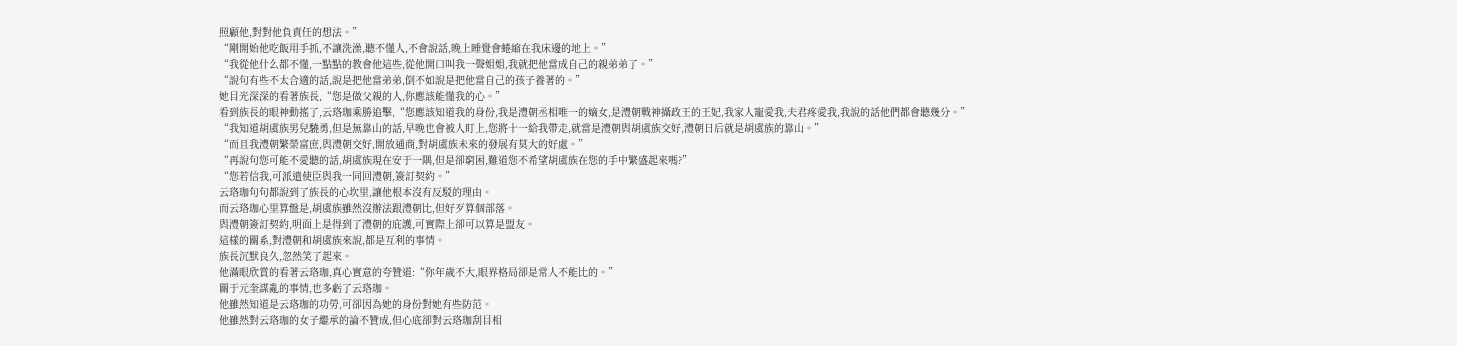照顧他,對對他負責任的想法。”
“剛開始他吃飯用手抓,不讓洗澡,聽不懂人,不會說話,晚上睡覺會蜷縮在我床邊的地上。”
“我從他什么都不懂,一點點的教會他這些,從他開口叫我一聲姐姐,我就把他當成自己的親弟弟了。”
“說句有些不太合適的話,說是把他當弟弟,倒不如說是把他當自己的孩子養著的。”
她目光深深的看著族長,“您是做父親的人,你應該能懂我的心。”
看到族長的眼神動搖了,云珞珈乘勝追擊,“您應該知道我的身份,我是澧朝丞相唯一的嫡女,是澧朝戰神攝政王的王妃,我家人寵愛我,夫君疼愛我,我說的話他們都會聽幾分。”
“我知道胡虞族男兒驍勇,但是無靠山的話,早晚也會被人盯上,您將十一給我帶走,就當是澧朝與胡虞族交好,澧朝日后就是胡虞族的靠山。”
“而且我澧朝繁榮富庶,與澧朝交好,開放通商,對胡虞族未來的發展有莫大的好處。”
“再說句您可能不愛聽的話,胡虞族現在安于一隅,但是卻窮困,難道您不希望胡虞族在您的手中繁盛起來嗎?”
“您若信我,可派遣使臣與我一同回澧朝,簽訂契約。”
云珞珈句句都說到了族長的心坎里,讓他根本沒有反駁的理由。
而云珞珈心里算盤是,胡虞族雖然沒辦法跟澧朝比,但好歹算個部落。
與澧朝簽訂契約,明面上是得到了澧朝的庇護,可實際上卻可以算是盟友。
這樣的關系,對澧朝和胡虞族來說,都是互利的事情。
族長沉默良久,忽然笑了起來。
他滿眼欣賞的看著云珞珈,真心實意的夸贊道:“你年歲不大,眼界格局卻是常人不能比的。”
關于元奎謀亂的事情,也多虧了云珞珈。
他雖然知道是云珞珈的功勞,可卻因為她的身份對她有些防范。
他雖然對云珞珈的女子繼承的論不贊成,但心底卻對云珞珈刮目相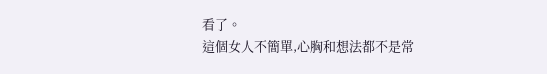看了。
這個女人不簡單,心胸和想法都不是常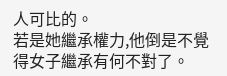人可比的。
若是她繼承權力,他倒是不覺得女子繼承有何不對了。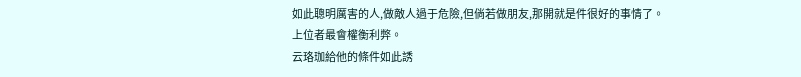如此聰明厲害的人,做敵人過于危險,但倘若做朋友,那開就是件很好的事情了。
上位者最會權衡利弊。
云珞珈給他的條件如此誘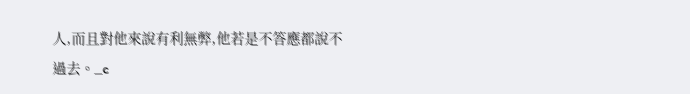人,而且對他來說有利無弊,他若是不答應都說不過去。_c